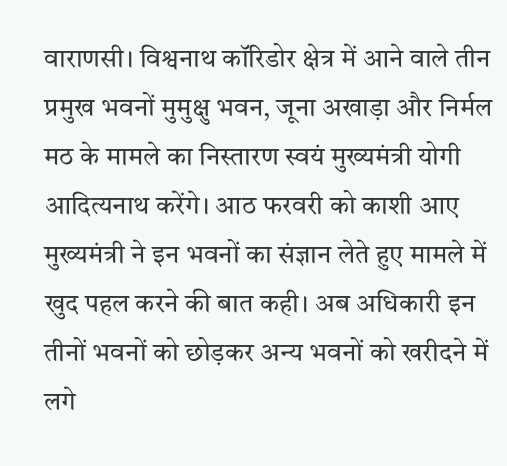वाराणसी। विश्वनाथ कॉरिडोर क्षेत्र में आने वाले तीन प्रमुख भवनों मुमुक्षु भवन, जूना अखाड़ा और निर्मल मठ के मामले का निस्तारण स्वयं मुख्यमंत्री योगी आदित्यनाथ करेंगे। आठ फरवरी को काशी आए मुख्यमंत्री ने इन भवनों का संज्ञान लेते हुए मामले में खुद पहल करने की बात कही। अब अधिकारी इन तीनों भवनों को छोड़कर अन्य भवनों को खरीदने में लगे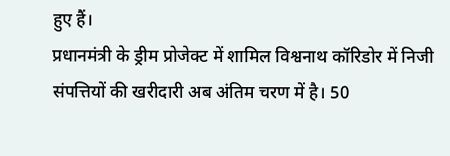हुए हैं।
प्रधानमंत्री के ड्रीम प्रोजेक्ट में शामिल विश्वनाथ कॉरिडोर में निजी संपत्तियों की खरीदारी अब अंतिम चरण में है। 50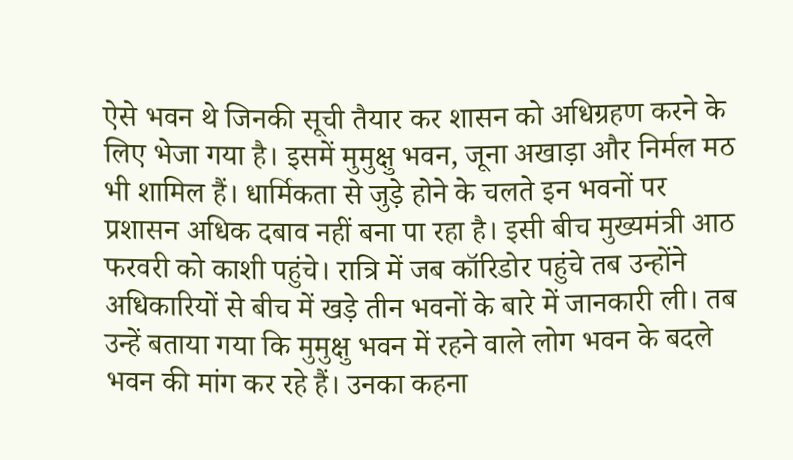ऐसे भवन थे जिनकी सूची तैयार कर शासन को अधिग्रहण करने के लिए भेजा गया है। इसमें मुमुक्षु भवन, जूना अखाड़ा और निर्मल मठ भी शामिल हैं। धार्मिकता से जुड़े होने के चलते इन भवनों पर प्रशासन अधिक दबाव नहीं बना पा रहा है। इसी बीच मुख्यमंत्री आठ फरवरी को काशी पहुंचे। रात्रि में जब कॉरिडोर पहुंचे तब उन्होंने अधिकारियों से बीच में खड़े तीन भवनों के बारे में जानकारी ली। तब उन्हें बताया गया कि मुमुक्षु भवन में रहने वाले लोग भवन के बदले भवन की मांग कर रहे हैं। उनका कहना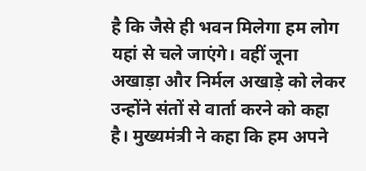है कि जैसे ही भवन मिलेगा हम लोग यहां से चले जाएंगे। वहीं जूना अखाड़ा और निर्मल अखाड़े को लेकर उन्होंने संतों से वार्ता करने को कहा है। मुख्यमंत्री ने कहा कि हम अपने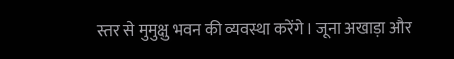स्तर से मुमुक्षु भवन की व्यवस्था करेंगे। जूना अखाड़ा और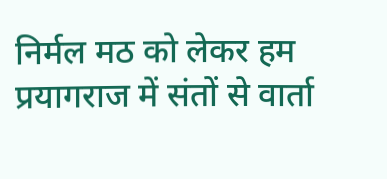निर्मल मठ को लेकर हम प्रयागराज में संतों से वार्ता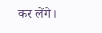कर लेंगे।